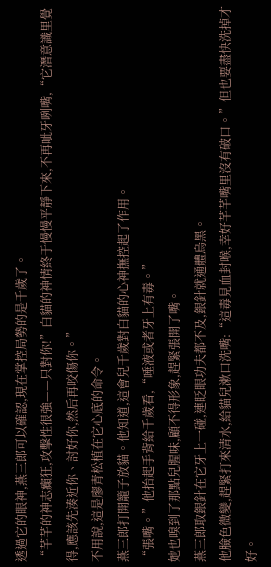透過它的眼神,燕三郎可以確認,現在掌控局勢的是千歲了。
“芊芊的神志癲狂,攻擊性很強——只對你!”白貓的神情終于慢慢平靜下來,不再呲牙咧嘴,“它潛意識里覺得,應該先湊近你、討好你,然后再咬傷你。”
不用說,這是廖青松植在它心底的命令。
燕三郎打開籠子放貓。他知道,這會兒千歲對白貓的心神撫控起了作用。
“張嘴。”他抬起手背給千歲看,“唾液或者牙上有毒。”
她也嗅到了那點兒腥味,顧不得形象,趕緊張開了嘴。
燕三郎取銀針在它牙上一碰,連眨眼功夫都不及,銀針就通體烏黑。
他臉色微變,趕緊打來清水,給貓兒漱口洗嘴:“這毒見血封喉,幸好芊芊嘴里沒有破口。”但也要盡快洗掉才好。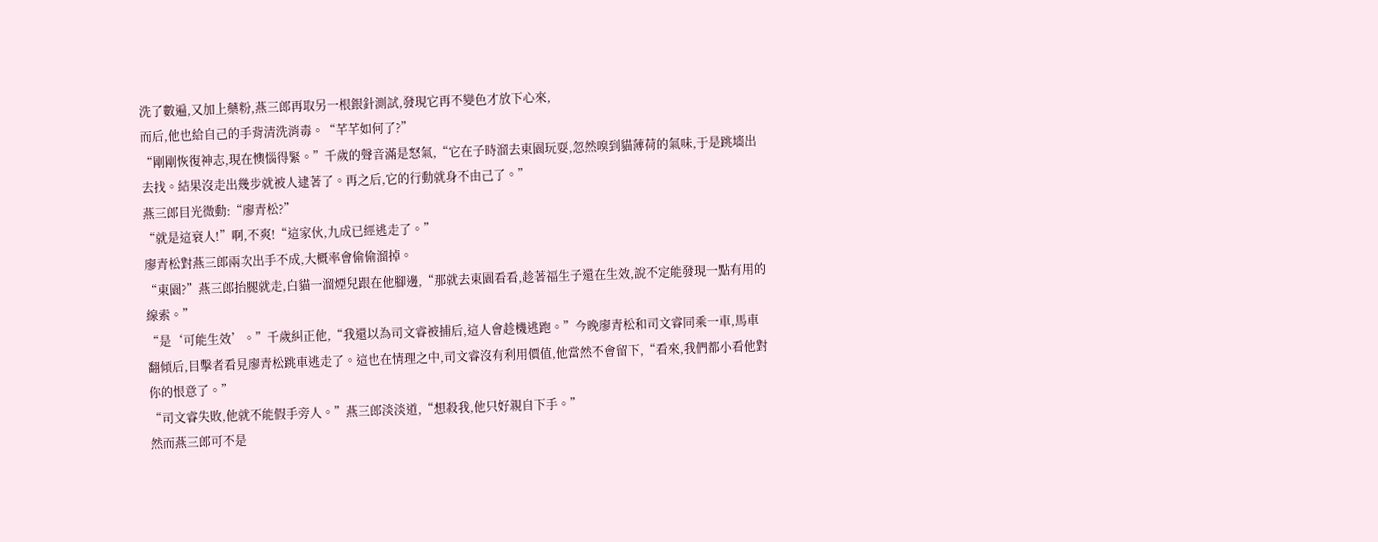洗了數遍,又加上藥粉,燕三郎再取另一根銀針測試,發現它再不變色才放下心來,
而后,他也給自己的手背清洗消毒。“芊芊如何了?”
“剛剛恢復神志,現在懊惱得緊。”千歲的聲音滿是怒氣,“它在子時溜去東園玩耍,忽然嗅到貓薄荷的氣味,于是跳墻出去找。結果沒走出幾步就被人逮著了。再之后,它的行動就身不由己了。”
燕三郎目光微動:“廖青松?”
“就是這衰人!”啊,不爽!“這家伙,九成已經逃走了。”
廖青松對燕三郎兩次出手不成,大概率會偷偷溜掉。
“東園?”燕三郎抬腿就走,白貓一溜煙兒跟在他腳邊,“那就去東園看看,趁著福生子還在生效,說不定能發現一點有用的線索。”
“是‘可能生效’。”千歲糾正他,“我還以為司文睿被捕后,這人會趁機逃跑。”今晚廖青松和司文睿同乘一車,馬車翻傾后,目擊者看見廖青松跳車逃走了。這也在情理之中,司文睿沒有利用價值,他當然不會留下,“看來,我們都小看他對你的恨意了。”
“司文睿失敗,他就不能假手旁人。”燕三郎淡淡道,“想殺我,他只好親自下手。”
然而燕三郎可不是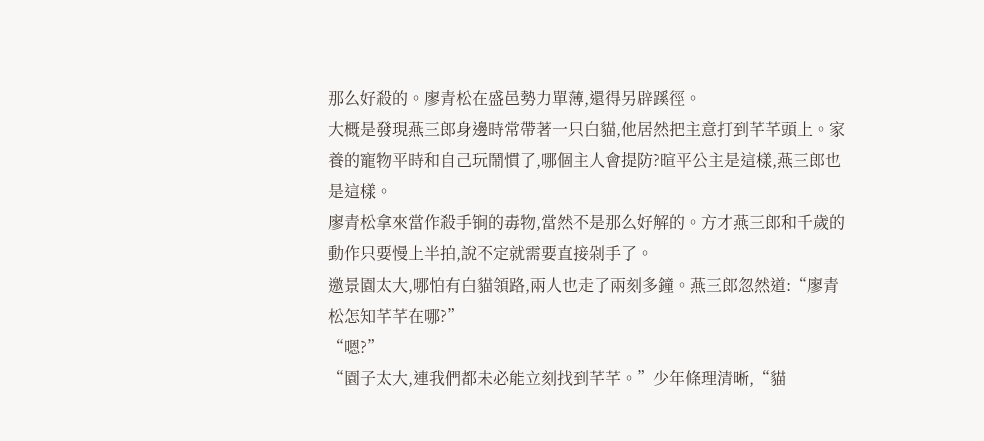那么好殺的。廖青松在盛邑勢力單薄,還得另辟蹊徑。
大概是發現燕三郎身邊時常帶著一只白貓,他居然把主意打到芊芊頭上。家養的寵物平時和自己玩鬧慣了,哪個主人會提防?暄平公主是這樣,燕三郎也是這樣。
廖青松拿來當作殺手锏的毒物,當然不是那么好解的。方才燕三郎和千歲的動作只要慢上半拍,說不定就需要直接剁手了。
邀景園太大,哪怕有白貓領路,兩人也走了兩刻多鐘。燕三郎忽然道:“廖青松怎知芊芊在哪?”
“嗯?”
“園子太大,連我們都未必能立刻找到芊芊。”少年條理清晰,“貓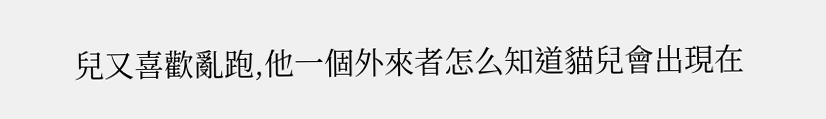兒又喜歡亂跑,他一個外來者怎么知道貓兒會出現在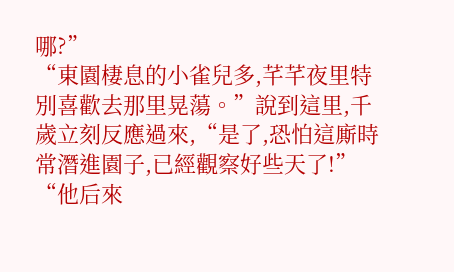哪?”
“東園棲息的小雀兒多,芊芊夜里特別喜歡去那里晃蕩。”說到這里,千歲立刻反應過來,“是了,恐怕這廝時常潛進園子,已經觀察好些天了!”
“他后來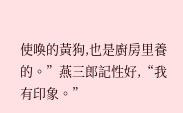使喚的黃狗,也是廚房里養的。”燕三郎記性好,“我有印象。”